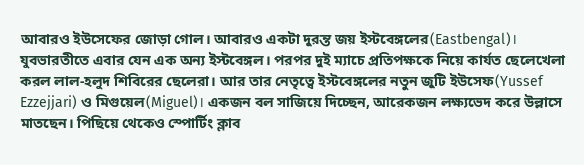আবারও ইউসেফের জোড়া গোল। আবারও একটা দুরন্ত জয় ইস্টবেঙ্গলের(Eastbengal)। যুবভারতীতে এবার যেন এক অন্য ইস্টবেঙ্গল। পরপর দুই ম্যাচে প্রতিপক্ষকে নিয়ে কার্যত ছেলেখেলা করল লাল-হলুদ শিবিরের ছেলেরা। আর তার নেতৃত্বে ইস্টবেঙ্গলের নতুন জুটি ইউসেফ(Yussef Ezzejjari) ও মিগুয়েল(Miguel)। একজন বল সাজিয়ে দিচ্ছেন, আরেকজন লক্ষ্যভেদ করে উল্লাসে মাতছেন। পিছিয়ে থেকেও স্পোর্টিং ক্লাব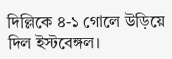দিল্লিকে ৪-১ গোলে উড়িয়ে দিল ইস্টবেঙ্গল।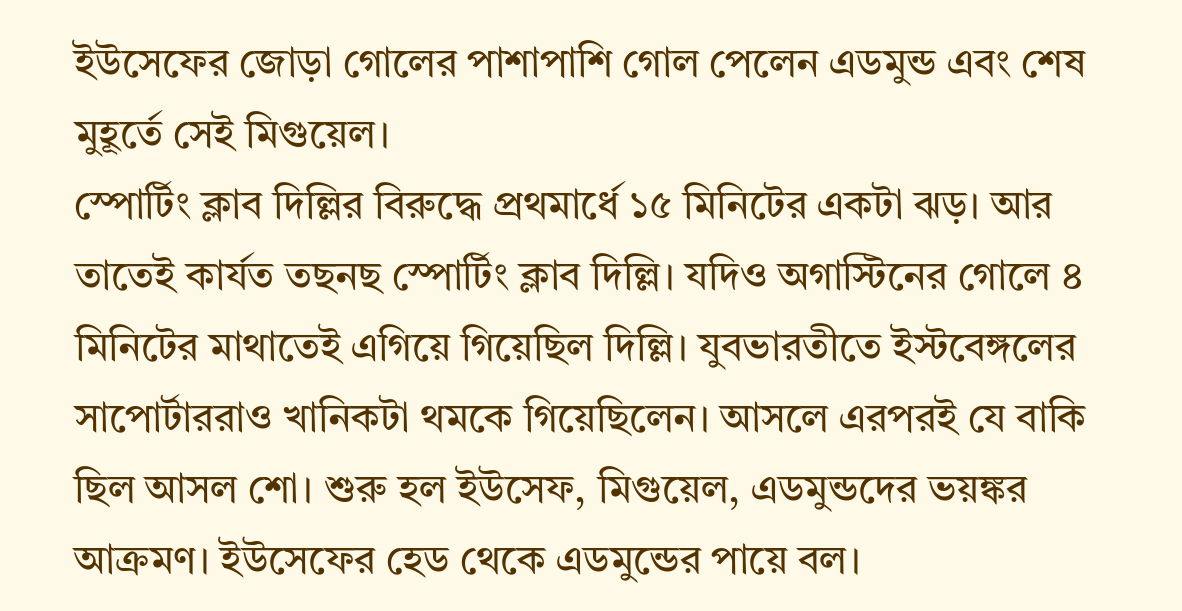ইউসেফের জোড়া গোলের পাশাপাশি গোল পেলেন এডমুন্ড এবং শেষ মুহূর্তে সেই মিগুয়েল।
স্পোর্টিং ক্লাব দিল্লির বিরুদ্ধে প্রথমার্ধে ১৫ মিনিটের একটা ঝড়। আর তাতেই কার্যত তছনছ স্পোর্টিং ক্লাব দিল্লি। যদিও অগাস্টিনের গোলে ৪ মিনিটের মাথাতেই এগিয়ে গিয়েছিল দিল্লি। যুবভারতীতে ইস্টবেঙ্গলের সাপোর্টাররাও খানিকটা থমকে গিয়েছিলেন। আসলে এরপরই যে বাকি ছিল আসল শো। শুরু হল ইউসেফ, মিগুয়েল, এডমুন্ডদের ভয়ঙ্কর আক্রমণ। ইউসেফের হেড থেকে এডমুন্ডের পায়ে বল।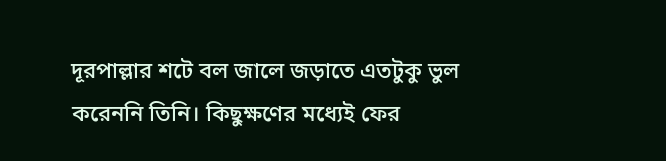দূরপাল্লার শটে বল জালে জড়াতে এতটুকু ভুল করেননি তিনি। কিছুক্ষণের মধ্যেই ফের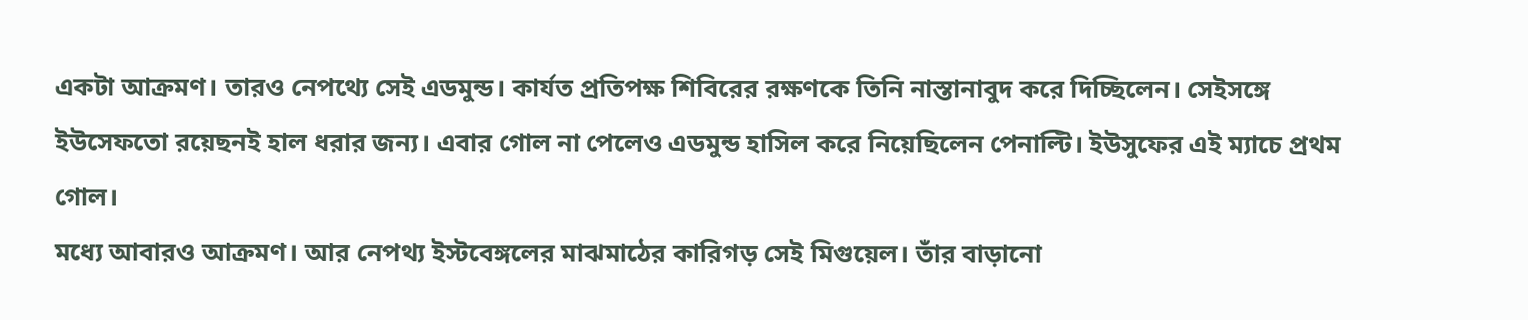একটা আক্রমণ। তারও নেপথ্যে সেই এডমুন্ড। কার্যত প্রতিপক্ষ শিবিরের রক্ষণকে তিনি নাস্তানাবুদ করে দিচ্ছিলেন। সেইসঙ্গে ইউসেফতো রয়েছনই হাল ধরার জন্য। এবার গোল না পেলেও এডমুন্ড হাসিল করে নিয়েছিলেন পেনাল্টি। ইউসুফের এই ম্যাচে প্রথম গোল।
মধ্যে আবারও আক্রমণ। আর নেপথ্য ইস্টবেঙ্গলের মাঝমাঠের কারিগড় সেই মিগুয়েল। তাঁর বাড়ানো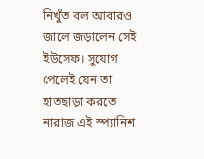নিখুঁত বল আবারও জালে জড়ালেন সেই ইউসেফ। সুযোগ পেলেই যেন তা হাতছাড়া করতে নারাজ এই স্প্যানিশ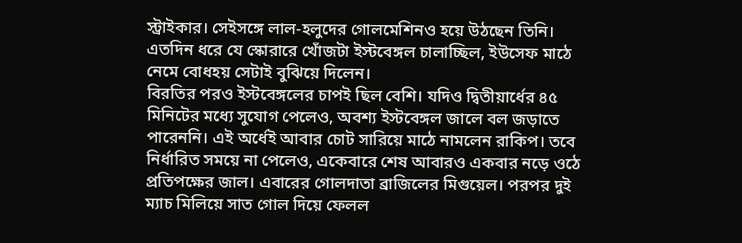স্ট্রাইকার। সেইসঙ্গে লাল-হলুদের গোলমেশিনও হয়ে উঠছেন তিনি। এতদিন ধরে যে স্কোরারে খোঁজটা ইস্টবেঙ্গল চালাচ্ছিল, ইউসেফ মাঠে নেমে বোধহয় সেটাই বুঝিয়ে দিলেন।
বিরতির পরও ইস্টবেঙ্গলের চাপই ছিল বেশি। যদিও দ্বিতীয়ার্ধের ৪৫ মিনিটের মধ্যে সুযোগ পেলেও, অবশ্য ইস্টবেঙ্গল জালে বল জড়াতে পারেননি। এই অর্ধেই আবার চোট সারিয়ে মাঠে নামলেন রাকিপ। তবে নির্ধারিত সময়ে না পেলেও, একেবারে শেষ আবারও একবার নড়ে ওঠে প্রতিপক্ষের জাল। এবারের গোলদাতা ব্রাজিলের মিগুয়েল। পরপর দুই ম্যাচ মিলিয়ে সাত গোল দিয়ে ফেলল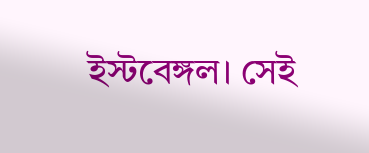ইস্টবেঙ্গল। সেই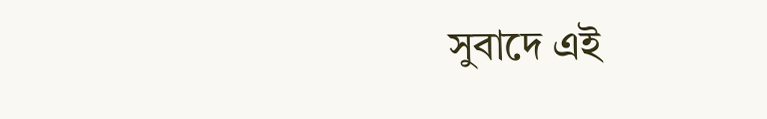সুবাদে এই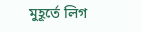মুহূর্তে লিগ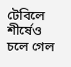টেবিলে শীর্ষেও চলে গেল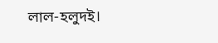লাল-হলুদই।